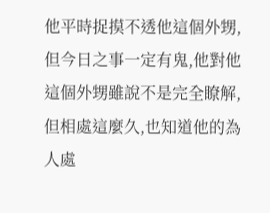他平時捉摸不透他這個外甥,但今日之事一定有鬼,他對他這個外甥雖說不是完全瞭解,但相處這麼久,也知道他的為人處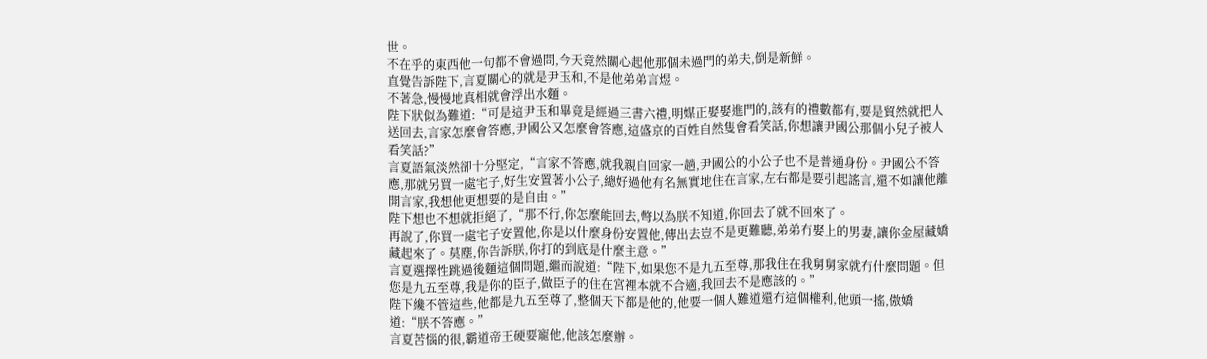世。
不在乎的東西他一句都不會過問,今天竟然關心起他那個未過門的弟夫,倒是新鮮。
直覺告訴陛下,言夏關心的就是尹玉和,不是他弟弟言煜。
不著急,慢慢地真相就會浮出水麵。
陛下狀似為難道:“可是這尹玉和畢竟是經過三書六禮,明媒正娶娶進門的,該有的禮數都有,要是貿然就把人送回去,言家怎麼會答應,尹國公又怎麼會答應,這盛京的百姓自然隻會看笑話,你想讓尹國公那個小兒子被人看笑話?”
言夏語氣淡然卻十分堅定,“言家不答應,就我親自回家一趟,尹國公的小公子也不是普通身份。尹國公不答應,那就另買一處宅子,好生安置著小公子,總好過他有名無實地住在言家,左右都是要引起謠言,還不如讓他離開言家,我想他更想要的是自由。”
陛下想也不想就拒絕了,“那不行,你怎麼能回去,彆以為朕不知道,你回去了就不回來了。
再說了,你買一處宅子安置他,你是以什麼身份安置他,傳出去豈不是更難聽,弟弟冇娶上的男妻,讓你金屋藏嬌藏起來了。莫塵,你告訴朕,你打的到底是什麼主意。”
言夏選擇性跳過後麵這個問題,繼而說道:“陛下,如果您不是九五至尊,那我住在我舅舅家就冇什麼問題。但您是九五至尊,我是你的臣子,做臣子的住在宮裡本就不合適,我回去不是應該的。”
陛下纔不管這些,他都是九五至尊了,整個天下都是他的,他要一個人難道還冇這個權利,他頭一搖,傲嬌道:“朕不答應。”
言夏苦惱的很,霸道帝王硬要寵他,他該怎麼辦。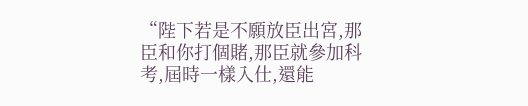“陛下若是不願放臣出宮,那臣和你打個賭,那臣就參加科考,屆時一樣入仕,還能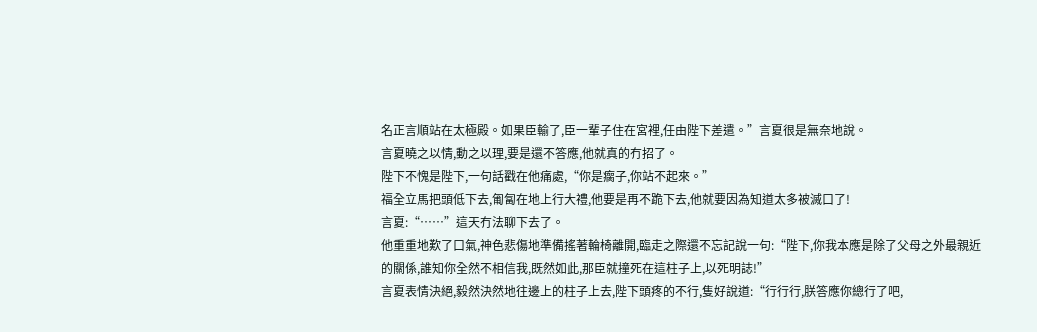名正言順站在太極殿。如果臣輸了,臣一輩子住在宮裡,任由陛下差遣。”言夏很是無奈地說。
言夏曉之以情,動之以理,要是還不答應,他就真的冇招了。
陛下不愧是陛下,一句話戳在他痛處,“你是瘸子,你站不起來。”
福全立馬把頭低下去,匍匐在地上行大禮,他要是再不跪下去,他就要因為知道太多被滅口了!
言夏:“……”這天冇法聊下去了。
他重重地歎了口氣,神色悲傷地準備搖著輪椅離開,臨走之際還不忘記說一句:“陛下,你我本應是除了父母之外最親近的關係,誰知你全然不相信我,既然如此,那臣就撞死在這柱子上,以死明誌!”
言夏表情決絕,毅然決然地往邊上的柱子上去,陛下頭疼的不行,隻好說道:“行行行,朕答應你總行了吧,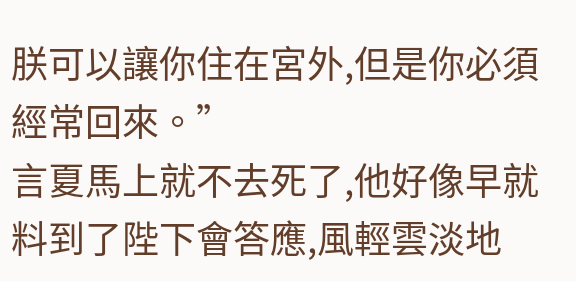朕可以讓你住在宮外,但是你必須經常回來。”
言夏馬上就不去死了,他好像早就料到了陛下會答應,風輕雲淡地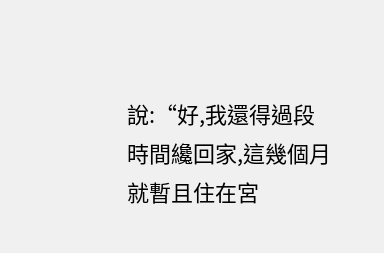說:“好,我還得過段時間纔回家,這幾個月就暫且住在宮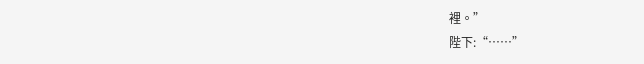裡。”
陛下:“……”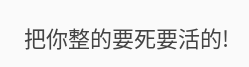把你整的要死要活的!